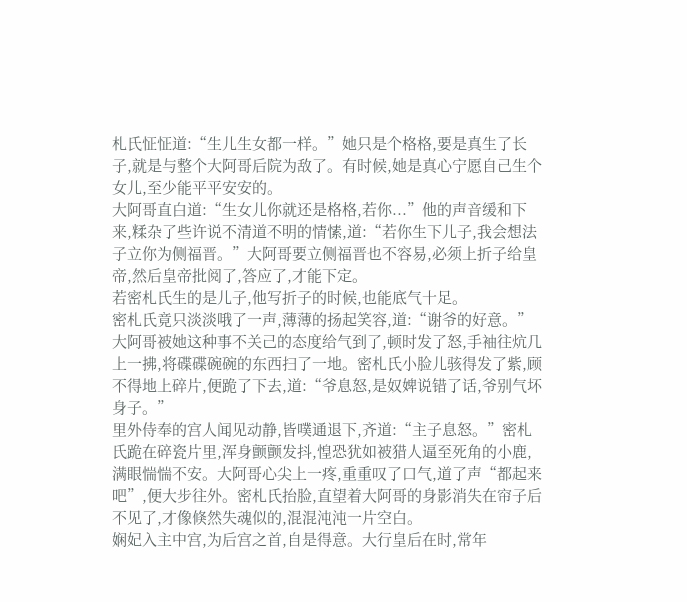札氏怔怔道:“生儿生女都一样。”她只是个格格,要是真生了长子,就是与整个大阿哥后院为敌了。有时候,她是真心宁愿自己生个女儿,至少能平平安安的。
大阿哥直白道:“生女儿你就还是格格,若你...”他的声音缓和下来,糅杂了些许说不清道不明的情愫,道:“若你生下儿子,我会想法子立你为侧福晋。”大阿哥要立侧福晋也不容易,必须上折子给皇帝,然后皇帝批阅了,答应了,才能下定。
若密札氏生的是儿子,他写折子的时候,也能底气十足。
密札氏竟只淡淡哦了一声,薄薄的扬起笑容,道:“谢爷的好意。”
大阿哥被她这种事不关己的态度给气到了,顿时发了怒,手袖往炕几上一拂,将碟碟碗碗的东西扫了一地。密札氏小脸儿骇得发了紫,顾不得地上碎片,便跪了下去,道:“爷息怒,是奴婢说错了话,爷别气坏身子。”
里外侍奉的宫人闻见动静,皆噗通退下,齐道:“主子息怒。”密札氏跪在碎瓷片里,浑身颤颤发抖,惶恐犹如被猎人逼至死角的小鹿,满眼惴惴不安。大阿哥心尖上一疼,重重叹了口气,道了声“都起来吧”,便大步往外。密札氏抬脸,直望着大阿哥的身影消失在帘子后不见了,才像倏然失魂似的,混混沌沌一片空白。
娴妃入主中宫,为后宫之首,自是得意。大行皇后在时,常年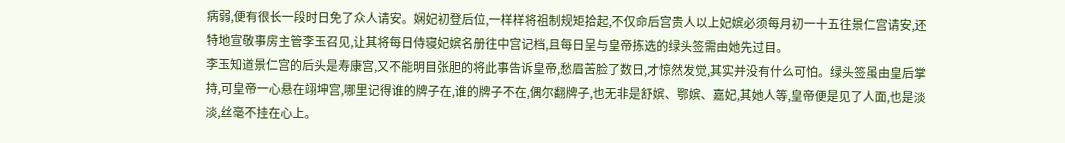病弱,便有很长一段时日免了众人请安。娴妃初登后位,一样样将祖制规矩拾起,不仅命后宫贵人以上妃嫔必须每月初一十五往景仁宫请安,还特地宣敬事房主管李玉召见,让其将每日侍寝妃嫔名册往中宫记档,且每日呈与皇帝拣选的绿头签需由她先过目。
李玉知道景仁宫的后头是寿康宫,又不能明目张胆的将此事告诉皇帝,愁眉苦脸了数日,才惊然发觉,其实并没有什么可怕。绿头签虽由皇后掌持,可皇帝一心悬在翊坤宫,哪里记得谁的牌子在,谁的牌子不在,偶尔翻牌子,也无非是舒嫔、鄂嫔、嘉妃,其她人等,皇帝便是见了人面,也是淡淡,丝毫不挂在心上。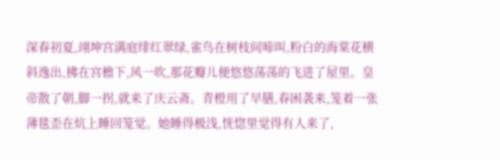深春初夏,翊坤宫满庭绯红翠绿,雀鸟在树枝间啼叫,粉白的海棠花横斜逸出,拂在宫檐下,风一吹,那花瓣儿便悠悠荡荡的飞进了屋里。皇帝散了朝,脚一拐,就来了庆云斋。青橙用了早膳,春困袭来,笼着一张薄毯歪在炕上睡回笼觉。她睡得极浅,恍惚里觉得有人来了,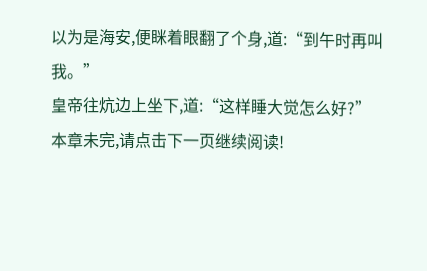以为是海安,便眯着眼翻了个身,道:“到午时再叫我。”
皇帝往炕边上坐下,道:“这样睡大觉怎么好?”
本章未完,请点击下一页继续阅读!